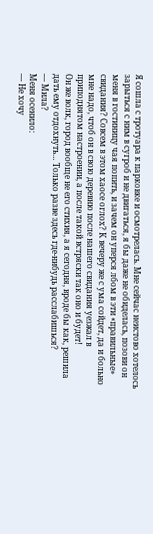Я сошла с тротуара к парковке и осмотрелась. Мне сейчас неистово хотелось зарыться с ним в сугроб и не двигаться, я бы даже не обиделась, позови он меня в гостиницу чая попить, и зачем он уперся лбом в эти «правильные» свидания? Совсем в этом хаосе оглох? К вечеру же с ума сойдет, да и больно мне надо, чтоб он в свою деревню после нашего свидания уезжал в приподнятом настроении, а после такой встряски так оно и будет!
Он же волк, город вообще не его стихия, а я сегодня, вроде бы как, решила дать ему отдохнуть… Только разве здесь где-нибудь расслабишься?
— Мила?
Меня осенило:
— Не хочу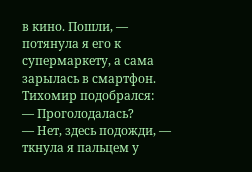в кино. Пошли, — потянула я его к супермаркету, а сама зарылась в смартфон.
Тихомир подобрался:
— Проголодалась?
— Нет, здесь подожди, — ткнула я пальцем у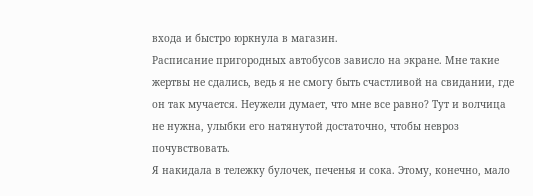входа и быстро юркнула в магазин.
Расписание пригородных автобусов зависло на экране. Мне такие жертвы не сдались, ведь я не смогу быть счастливой на свидании, где он так мучается. Неужели думает, что мне все равно? Тут и волчица не нужна, улыбки его натянутой достаточно, чтобы невроз почувствовать.
Я накидала в тележку булочек, печенья и сока. Этому, конечно, мало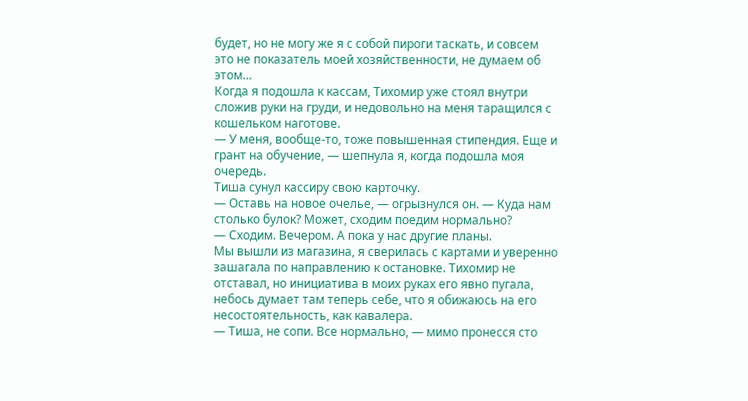будет, но не могу же я с собой пироги таскать, и совсем это не показатель моей хозяйственности, не думаем об этом…
Когда я подошла к кассам, Тихомир уже стоял внутри сложив руки на груди, и недовольно на меня таращился с кошельком наготове.
— У меня, вообще-то, тоже повышенная стипендия. Еще и грант на обучение, — шепнула я, когда подошла моя очередь.
Тиша сунул кассиру свою карточку.
— Оставь на новое очелье, — огрызнулся он. — Куда нам столько булок? Может, сходим поедим нормально?
— Сходим. Вечером. А пока у нас другие планы.
Мы вышли из магазина, я сверилась с картами и уверенно зашагала по направлению к остановке. Тихомир не отставал, но инициатива в моих руках его явно пугала, небось думает там теперь себе, что я обижаюсь на его несостоятельность, как кавалера.
— Тиша, не сопи. Все нормально, — мимо пронесся сто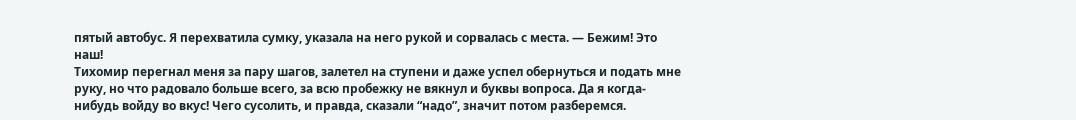пятый автобус. Я перехватила сумку, указала на него рукой и сорвалась с места. — Бежим! Это наш!
Тихомир перегнал меня за пару шагов, залетел на ступени и даже успел обернуться и подать мне руку, но что радовало больше всего, за всю пробежку не вякнул и буквы вопроса. Да я когда-нибудь войду во вкус! Чего сусолить, и правда, сказали “надо”, значит потом разберемся.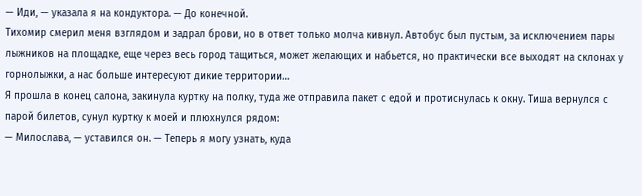— Иди, — указала я на кондуктора. — До конечной.
Тихомир смерил меня взглядом и задрал брови, но в ответ только молча кивнул. Автобус был пустым, за исключением пары лыжников на площадке, еще через весь город тащиться, может желающих и набьется, но практически все выходят на склонах у горнолыжки, а нас больше интересуют дикие территории…
Я прошла в конец салона, закинула куртку на полку, туда же отправила пакет с едой и протиснулась к окну. Тиша вернулся с парой билетов, сунул куртку к моей и плюхнулся рядом:
— Милослава, — уставился он. — Теперь я могу узнать, куда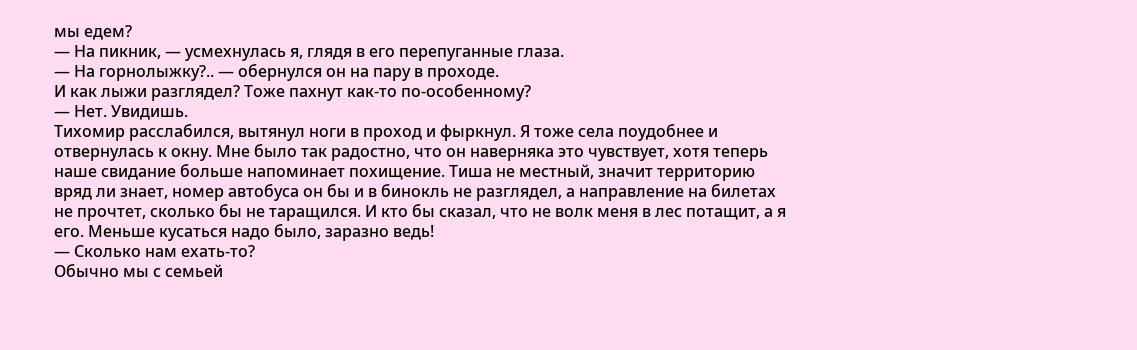мы едем?
— На пикник, — усмехнулась я, глядя в его перепуганные глаза.
— На горнолыжку?.. — обернулся он на пару в проходе.
И как лыжи разглядел? Тоже пахнут как-то по-особенному?
— Нет. Увидишь.
Тихомир расслабился, вытянул ноги в проход и фыркнул. Я тоже села поудобнее и отвернулась к окну. Мне было так радостно, что он наверняка это чувствует, хотя теперь наше свидание больше напоминает похищение. Тиша не местный, значит территорию вряд ли знает, номер автобуса он бы и в бинокль не разглядел, а направление на билетах не прочтет, сколько бы не таращился. И кто бы сказал, что не волк меня в лес потащит, а я его. Меньше кусаться надо было, заразно ведь!
— Сколько нам ехать-то?
Обычно мы с семьей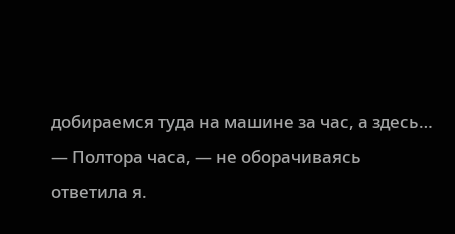добираемся туда на машине за час, а здесь…
— Полтора часа, — не оборачиваясь ответила я.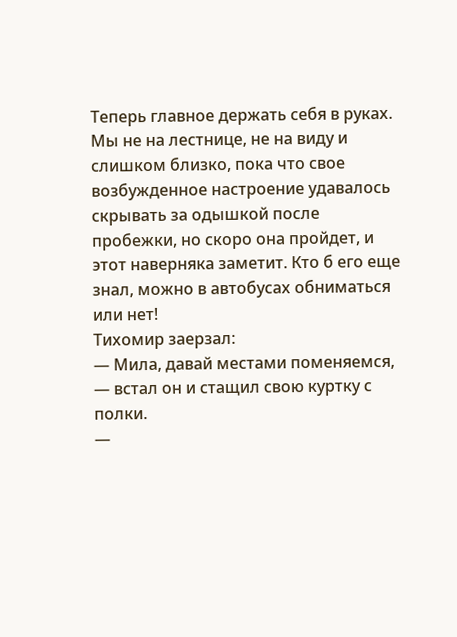Теперь главное держать себя в руках. Мы не на лестнице, не на виду и слишком близко, пока что свое возбужденное настроение удавалось скрывать за одышкой после пробежки, но скоро она пройдет, и этот наверняка заметит. Кто б его еще знал, можно в автобусах обниматься или нет!
Тихомир заерзал:
— Мила, давай местами поменяемся, — встал он и стащил свою куртку с полки.
—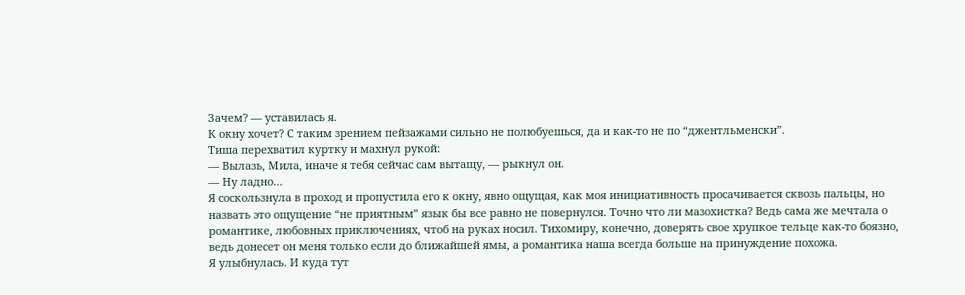Зачем? — уставилась я.
К окну хочет? С таким зрением пейзажами сильно не полюбуешься, да и как-то не по “джентльменски”.
Тиша перехватил куртку и махнул рукой:
— Вылазь, Мила, иначе я тебя сейчас сам вытащу, — рыкнул он.
— Ну ладно…
Я соскользнула в проход и пропустила его к окну, явно ощущая, как моя инициативность просачивается сквозь пальцы, но назвать это ощущение “не приятным” язык бы все равно не повернулся. Точно что ли мазохистка? Ведь сама же мечтала о романтике, любовных приключениях, чтоб на руках носил. Тихомиру, конечно, доверять свое хрупкое тельце как-то боязно, ведь донесет он меня только если до ближайшей ямы, а романтика наша всегда больше на принуждение похожа.
Я улыбнулась. И куда тут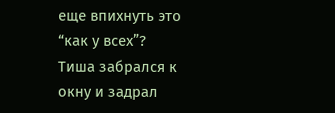еще впихнуть это “как у всех”?
Тиша забрался к окну и задрал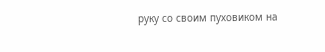руку со своим пуховиком на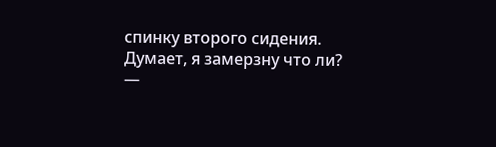спинку второго сидения. Думает, я замерзну что ли?
—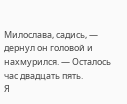Милослава, садись, — дернул он головой и нахмурился. — Осталось час двадцать пять.
Я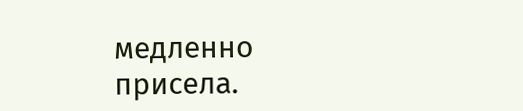медленно присела.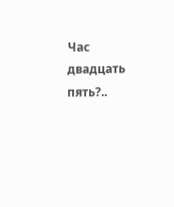Час двадцать пять?..